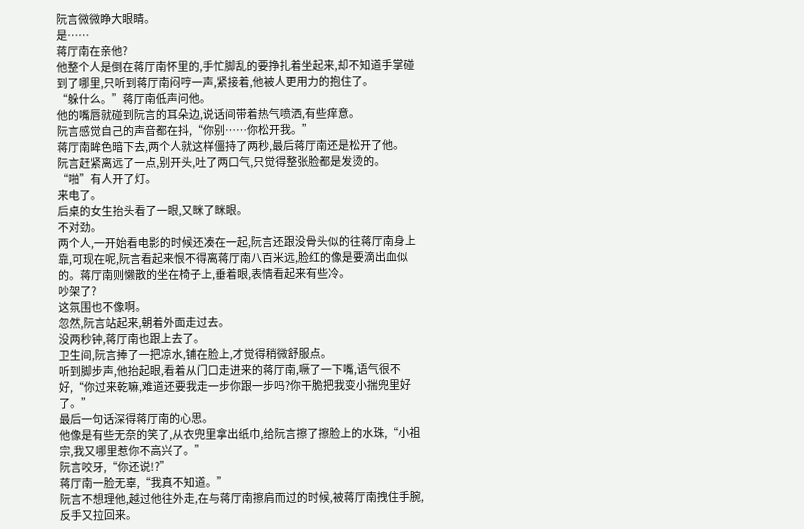阮言微微睁大眼睛。
是……
蒋厅南在亲他?
他整个人是倒在蒋厅南怀里的,手忙脚乱的要挣扎着坐起来,却不知道手掌碰到了哪里,只听到蒋厅南闷哼一声,紧接着,他被人更用力的抱住了。
“躲什么。”蒋厅南低声问他。
他的嘴唇就碰到阮言的耳朵边,说话间带着热气喷洒,有些痒意。
阮言感觉自己的声音都在抖,“你别……你松开我。”
蒋厅南眸色暗下去,两个人就这样僵持了两秒,最后蒋厅南还是松开了他。
阮言赶紧离远了一点,别开头,吐了两口气,只觉得整张脸都是发烫的。
“啪”有人开了灯。
来电了。
后桌的女生抬头看了一眼,又眯了眯眼。
不对劲。
两个人,一开始看电影的时候还凑在一起,阮言还跟没骨头似的往蒋厅南身上靠,可现在呢,阮言看起来恨不得离蒋厅南八百米远,脸红的像是要滴出血似的。蒋厅南则懒散的坐在椅子上,垂着眼,表情看起来有些冷。
吵架了?
这氛围也不像啊。
忽然,阮言站起来,朝着外面走过去。
没两秒钟,蒋厅南也跟上去了。
卫生间,阮言捧了一把凉水,铺在脸上,才觉得稍微舒服点。
听到脚步声,他抬起眼,看着从门口走进来的蒋厅南,噘了一下嘴,语气很不好,“你过来乾嘛,难道还要我走一步你跟一步吗?你干脆把我变小揣兜里好了。”
最后一句话深得蒋厅南的心思。
他像是有些无奈的笑了,从衣兜里拿出纸巾,给阮言擦了擦脸上的水珠,“小祖宗,我又哪里惹你不高兴了。”
阮言咬牙,“你还说!?”
蒋厅南一脸无辜,“我真不知道。”
阮言不想理他,越过他往外走,在与蒋厅南擦肩而过的时候,被蒋厅南拽住手腕,反手又拉回来。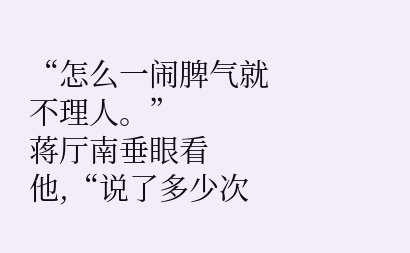“怎么一闹脾气就不理人。”
蒋厅南垂眼看他,“说了多少次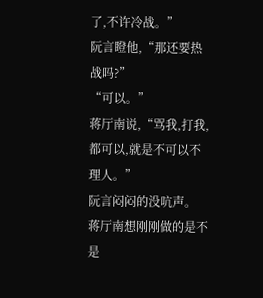了,不许冷战。”
阮言瞪他,“那还要热战吗?”
“可以。”
蒋厅南说,“骂我,打我,都可以,就是不可以不理人。”
阮言闷闷的没吭声。
蒋厅南想刚刚做的是不是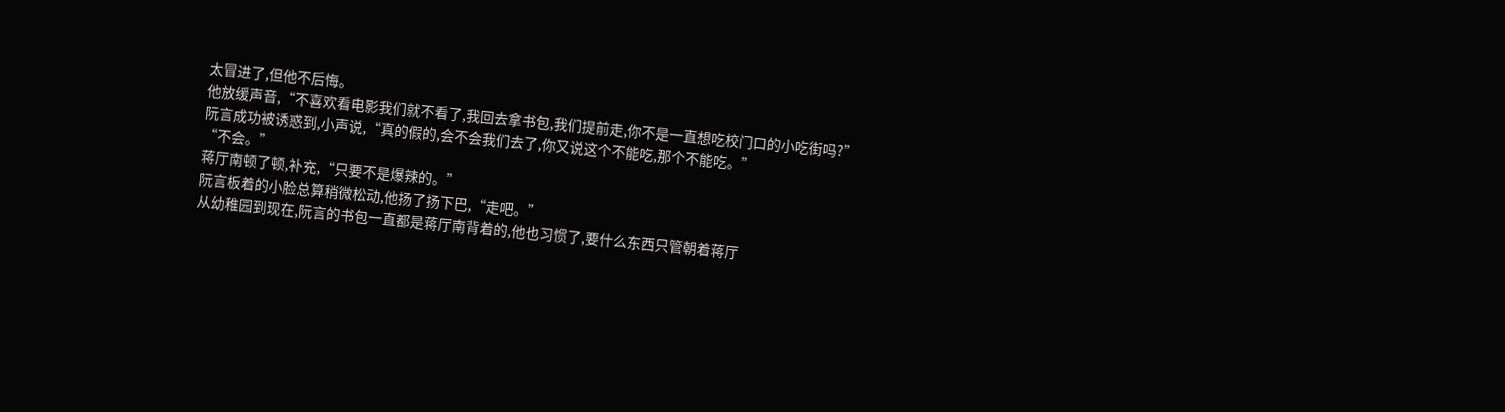太冒进了,但他不后悔。
他放缓声音,“不喜欢看电影我们就不看了,我回去拿书包,我们提前走,你不是一直想吃校门口的小吃街吗?”
阮言成功被诱惑到,小声说,“真的假的,会不会我们去了,你又说这个不能吃,那个不能吃。”
“不会。”
蒋厅南顿了顿,补充,“只要不是爆辣的。”
阮言板着的小脸总算稍微松动,他扬了扬下巴,“走吧。”
从幼稚园到现在,阮言的书包一直都是蒋厅南背着的,他也习惯了,要什么东西只管朝着蒋厅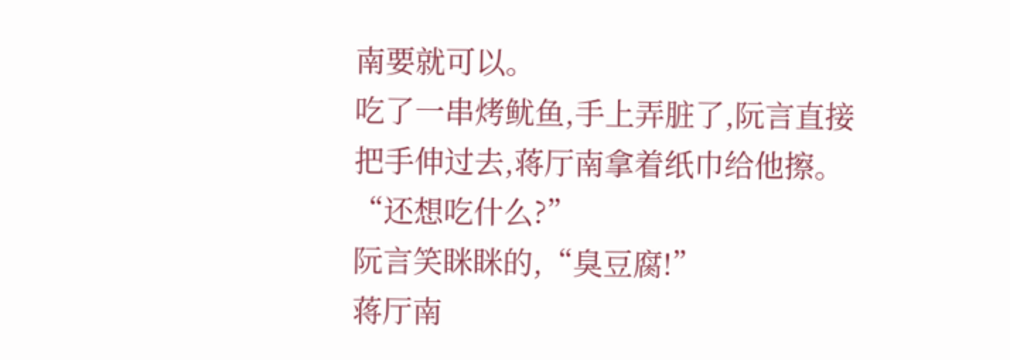南要就可以。
吃了一串烤鱿鱼,手上弄脏了,阮言直接把手伸过去,蒋厅南拿着纸巾给他擦。
“还想吃什么?”
阮言笑眯眯的,“臭豆腐!”
蒋厅南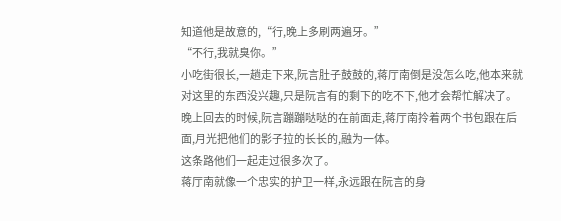知道他是故意的,“行,晚上多刷两遍牙。”
“不行,我就臭你。”
小吃街很长,一趟走下来,阮言肚子鼓鼓的,蒋厅南倒是没怎么吃,他本来就对这里的东西没兴趣,只是阮言有的剩下的吃不下,他才会帮忙解决了。
晚上回去的时候,阮言蹦蹦哒哒的在前面走,蒋厅南拎着两个书包跟在后面,月光把他们的影子拉的长长的,融为一体。
这条路他们一起走过很多次了。
蒋厅南就像一个忠实的护卫一样,永远跟在阮言的身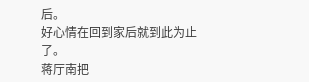后。
好心情在回到家后就到此为止了。
蒋厅南把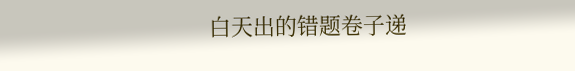白天出的错题卷子递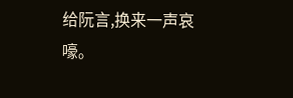给阮言,换来一声哀嚎。